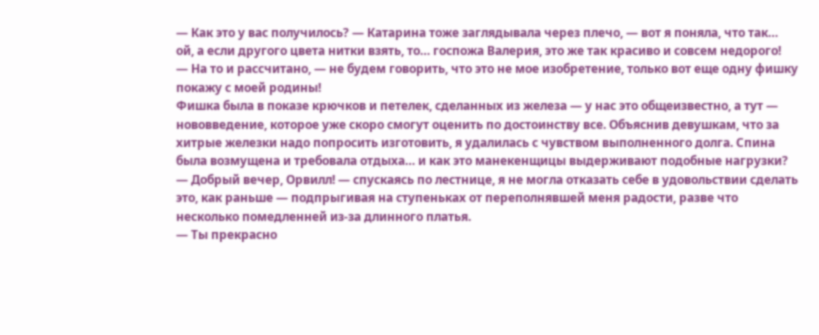— Как это у вас получилось? — Катарина тоже заглядывала через плечо, — вот я поняла, что так… ой, а если другого цвета нитки взять, то… госпожа Валерия, это же так красиво и совсем недорого!
— На то и рассчитано, — не будем говорить, что это не мое изобретение, только вот еще одну фишку покажу с моей родины!
Фишка была в показе крючков и петелек, сделанных из железа — у нас это общеизвестно, а тут — нововведение, которое уже скоро смогут оценить по достоинству все. Объяснив девушкам, что за хитрые железки надо попросить изготовить, я удалилась с чувством выполненного долга. Спина была возмущена и требовала отдыха… и как это манекенщицы выдерживают подобные нагрузки?
— Добрый вечер, Орвилл! — спускаясь по лестнице, я не могла отказать себе в удовольствии сделать это, как раньше — подпрыгивая на ступеньках от переполнявшей меня радости, разве что несколько помедленней из-за длинного платья.
— Ты прекрасно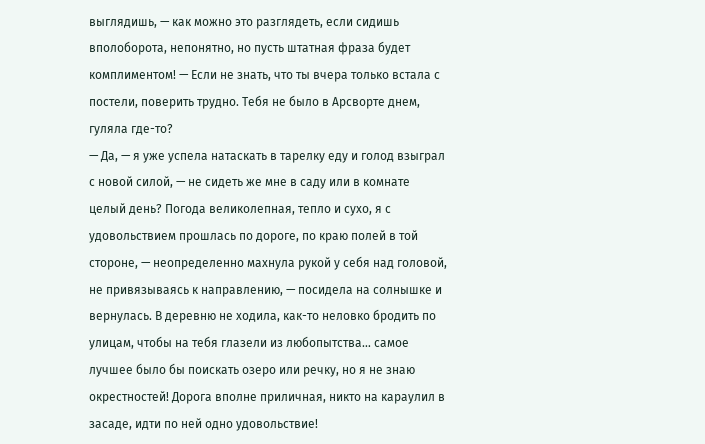выглядишь, — как можно это разглядеть, если сидишь вполоборота, непонятно, но пусть штатная фраза будет комплиментом! — Если не знать, что ты вчера только встала с постели, поверить трудно. Тебя не было в Арсворте днем, гуляла где-то?
— Да, — я уже успела натаскать в тарелку еду и голод взыграл с новой силой, — не сидеть же мне в саду или в комнате целый день? Погода великолепная, тепло и сухо, я с удовольствием прошлась по дороге, по краю полей в той стороне, — неопределенно махнула рукой у себя над головой, не привязываясь к направлению, — посидела на солнышке и вернулась. В деревню не ходила, как-то неловко бродить по улицам, чтобы на тебя глазели из любопытства… самое лучшее было бы поискать озеро или речку, но я не знаю окрестностей! Дорога вполне приличная, никто на караулил в засаде, идти по ней одно удовольствие!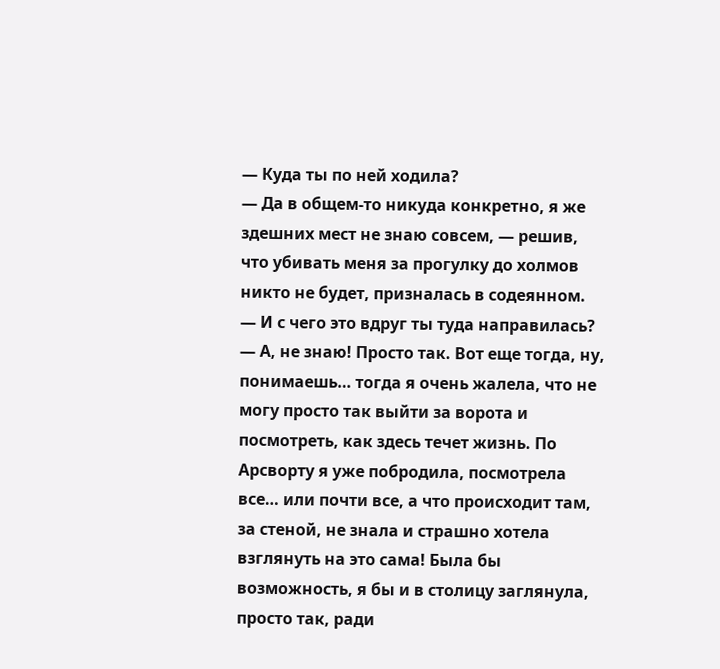— Куда ты по ней ходила?
— Да в общем-то никуда конкретно, я же здешних мест не знаю совсем, — решив, что убивать меня за прогулку до холмов никто не будет, призналась в содеянном.
— И с чего это вдруг ты туда направилась?
— А, не знаю! Просто так. Вот еще тогда, ну, понимаешь… тогда я очень жалела, что не могу просто так выйти за ворота и посмотреть, как здесь течет жизнь. По Арсворту я уже побродила, посмотрела все… или почти все, а что происходит там, за стеной, не знала и страшно хотела взглянуть на это сама! Была бы возможность, я бы и в столицу заглянула, просто так, ради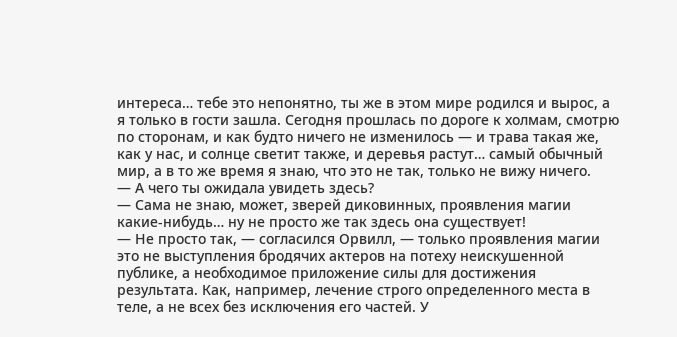интереса… тебе это непонятно, ты же в этом мире родился и вырос, а я только в гости зашла. Сегодня прошлась по дороге к холмам, смотрю по сторонам, и как будто ничего не изменилось — и трава такая же, как у нас, и солнце светит также, и деревья растут… самый обычный мир, а в то же время я знаю, что это не так, только не вижу ничего.
— А чего ты ожидала увидеть здесь?
— Сама не знаю, может, зверей диковинных, проявления магии какие-нибудь… ну не просто же так здесь она существует!
— Не просто так, — согласился Орвилл, — только проявления магии это не выступления бродячих актеров на потеху неискушенной публике, а необходимое приложение силы для достижения результата. Как, например, лечение строго определенного места в теле, а не всех без исключения его частей. У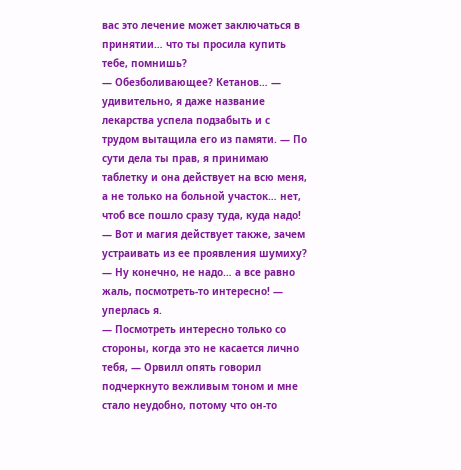вас это лечение может заключаться в принятии… что ты просила купить тебе, помнишь?
— Обезболивающее? Кетанов… — удивительно, я даже название лекарства успела подзабыть и с трудом вытащила его из памяти. — По сути дела ты прав, я принимаю таблетку и она действует на всю меня, а не только на больной участок… нет, чтоб все пошло сразу туда, куда надо!
— Вот и магия действует также, зачем устраивать из ее проявления шумиху?
— Ну конечно, не надо… а все равно жаль, посмотреть-то интересно! — уперлась я.
— Посмотреть интересно только со стороны, когда это не касается лично тебя, — Орвилл опять говорил подчеркнуто вежливым тоном и мне стало неудобно, потому что он-то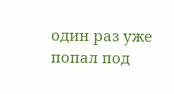один раз уже попал под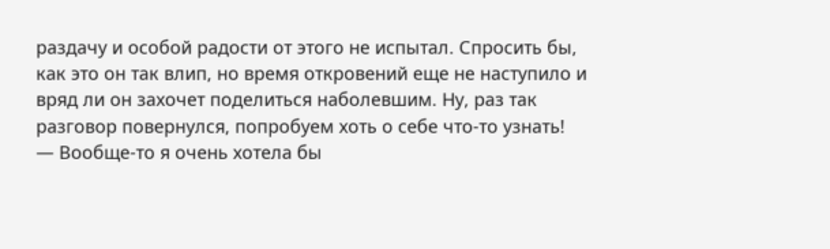раздачу и особой радости от этого не испытал. Спросить бы, как это он так влип, но время откровений еще не наступило и вряд ли он захочет поделиться наболевшим. Ну, раз так разговор повернулся, попробуем хоть о себе что-то узнать!
— Вообще-то я очень хотела бы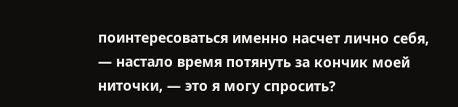поинтересоваться именно насчет лично себя, — настало время потянуть за кончик моей ниточки, — это я могу спросить?